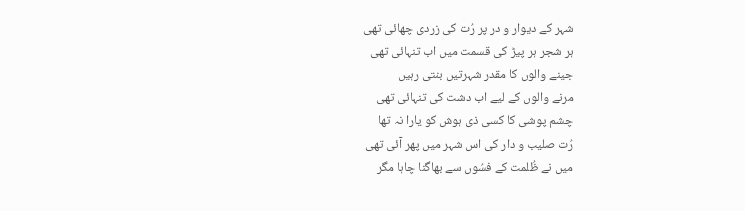شہر کے دیوار و در پر رُت کی زردی چھائی تھی
ہر شجر ہر پیڑ کی قسمت میں اب تنہائی تھی
جینے والوں کا مقدر شہرتیں بنتی رہیں
مرنے والوں کے لیے اب دشت کی تنہائی تھی
چشم پوشی کا کسی ذی ہوش کو یارا نہ تھا
رُت صلیب و دار کی اس شہر میں پھر آئی تھی
میں نے ظُلمت کے فسُوں سے بھاگنا چاہا مگر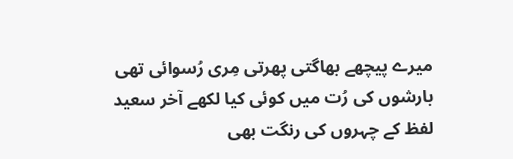میرے پیچھے بھاگتی پھرتی مِری رُسوائی تھی
بارشوں کی رُت میں کوئی کیا لکھے آخر سعید
لفظ کے چہروں کی رنگت بھی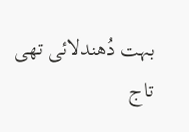بہت دُھندلائی تھی
تاج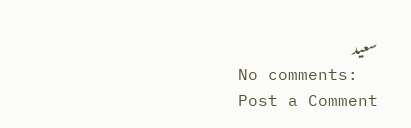سعید
No comments:
Post a Comment